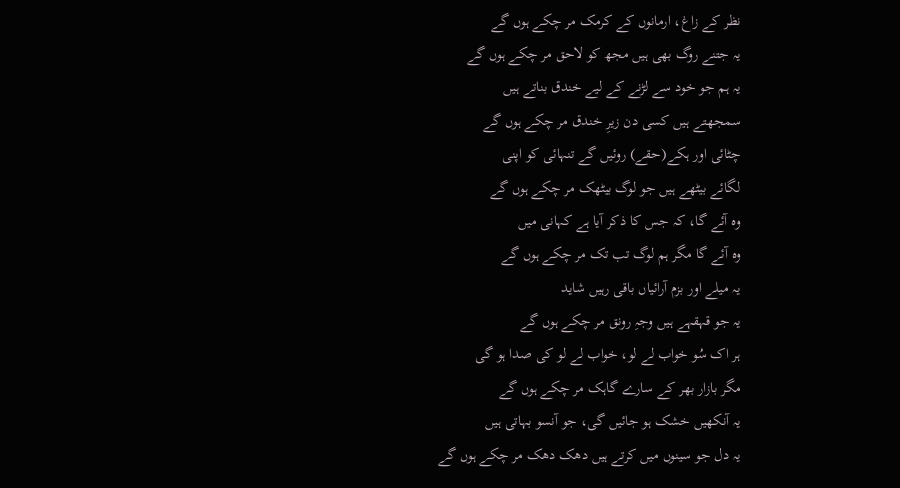نظر کے زاغ، ارمانوں کے کرمک مر چکے ہوں گے
یہ جتنے روگ بھی ہیں مجھ کو لاحق مر چکے ہوں گے
یہ ہم جو خود سے لڑنے کے لیے خندق بناتے ہیں
سمجھتے ہیں کسی دن زیرِ خندق مر چکے ہوں گے
چٹائی اور ہکے(حقے) روئیں گے تنہائی کو اپنی
لگائے بیٹھے ہیں جو لوگ بیٹھک مر چکے ہوں گے
وہ آئے گا، کہ جس کا ذکر آیا ہے کہانی میں
وہ آئے گا مگر ہم لوگ تب تک مر چکے ہوں گے
یہ میلے اور بزم آرائیاں باقی رہیں شاید
یہ جو قہقہے ہیں وجہِ رونق مر چکے ہوں گے
ہر اک سُو خواب لے لو، خواب لے لو کی صدا ہو گی
مگر بازار بھر کے سارے گاہک مر چکے ہوں گے
یہ آنکھیں خشک ہو جائیں گی، جو آنسو بہاتی ہیں
یہ دل جو سینوں میں کرتے ہیں دھک دھک مر چکے ہوں گے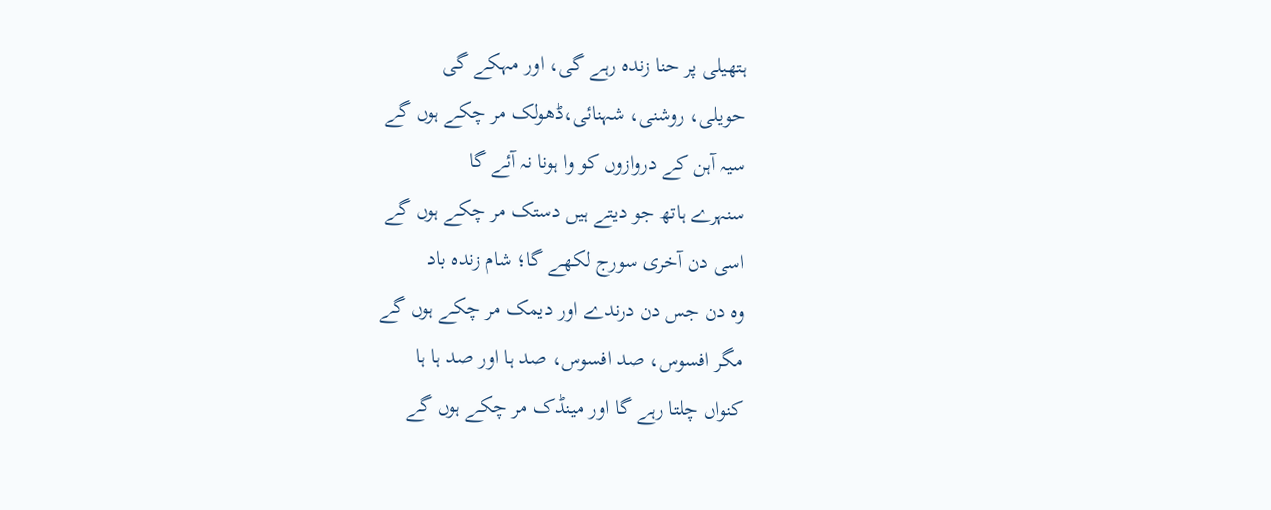ہتھیلی پر حنا زندہ رہے گی، اور مہکے گی
حویلی، روشنی، شہنائی،ڈھولک مر چکے ہوں گے
سیہ آہن کے دروازوں کو وا ہونا نہ آئے گا
سنہرے ہاتھ جو دیتے ہیں دستک مر چکے ہوں گے
اسی دن آخری سورج لکھے گا؛ شام زندہ باد
وہ دن جس دن درندے اور دیمک مر چکے ہوں گے
مگر افسوس، صد افسوس، صد ہا اور صد ہا ہا
کنواں چلتا رہے گا اور مینڈک مر چکے ہوں گے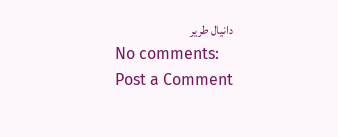دانیال طریر
No comments:
Post a Comment